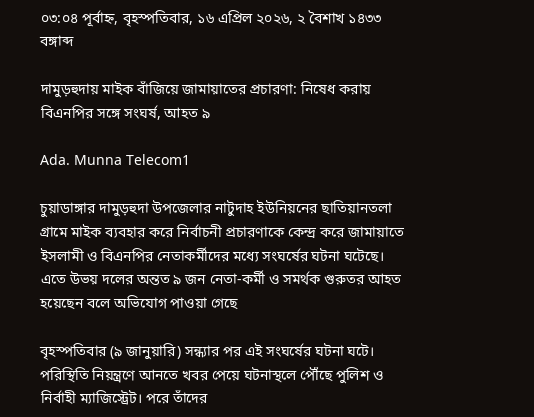০৩:০৪ পূর্বাহ্ন, বৃহস্পতিবার, ১৬ এপ্রিল ২০২৬, ২ বৈশাখ ১৪৩৩ বঙ্গাব্দ

দামুড়হুদায় মাইক বাঁজিয়ে জামায়াতের প্রচারণা: নিষেধ করায় বিএনপির সঙ্গে সংঘর্ষ, আহত ৯

Ada. Munna Telecom1

চুয়াডাঙ্গার দামুড়হুদা উপজেলার নাটুদাহ ইউনিয়নের ছাতিয়ানতলা গ্রামে মাইক ব্যবহার করে নির্বাচনী প্রচারণাকে কেন্দ্র করে জামায়াতে ইসলামী ও বিএনপির নেতাকর্মীদের মধ্যে সংঘর্ষের ঘটনা ঘটেছে। এতে উভয় দলের অন্তত ৯ জন নেতা-কর্মী ও সমর্থক গুরুতর আহত হয়েছেন বলে অভিযোগ পাওয়া গেছে

বৃহস্পতিবার (৯ জানুয়ারি) সন্ধ্যার পর এই সংঘর্ষের ঘটনা ঘটে। পরিস্থিতি নিয়ন্ত্রণে আনতে খবর পেয়ে ঘটনাস্থলে পৌঁছে পুলিশ ও নির্বাহী ম্যাজিস্ট্রেট। পরে তাঁদের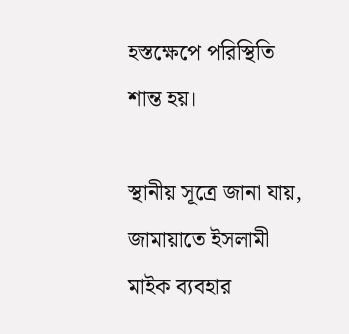হস্তক্ষেপে পরিস্থিতি শান্ত হয়।

স্থানীয় সূত্রে জানা যায়, জামায়াতে ইসলামী মাইক ব্যবহার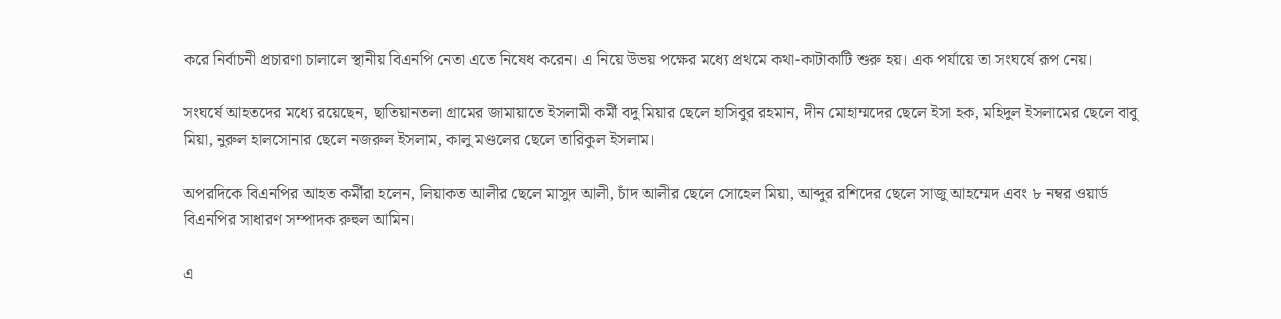করে নির্বাচনী প্রচারণা চালালে স্থানীয় বিএনপি নেতা এতে নিষেধ করেন। এ নিয়ে উভয় পক্ষের মধ্যে প্রথমে কথা-কাটাকাটি শুরু হয়। এক পর্যায়ে তা সংঘর্ষে রূপ নেয়।

সংঘর্ষে আহতদের মধ্যে রয়েছেন, ছাতিয়ানতলা গ্রামের জামায়াতে ইসলামী কর্মী বদু মিয়ার ছেলে হাসিবুর রহমান, দীন মোহাম্মদের ছেলে ইসা হক, মহিদুল ইসলামের ছেলে বাবু মিয়া, নুরুল হালসোনার ছেলে নজরুল ইসলাম, কালু মণ্ডলের ছেলে তারিকুল ইসলাম।

অপরদিকে বিএনপির আহত কর্মীরা হলেন, লিয়াকত আলীর ছেলে মাসুদ আলী, চাঁদ আলীর ছেলে সোহেল মিয়া, আব্দুর রশিদের ছেলে সাজু আহম্মেদ এবং ৮ নম্বর ওয়ার্ড বিএনপির সাধারণ সম্পাদক রুহুল আমিন।

এ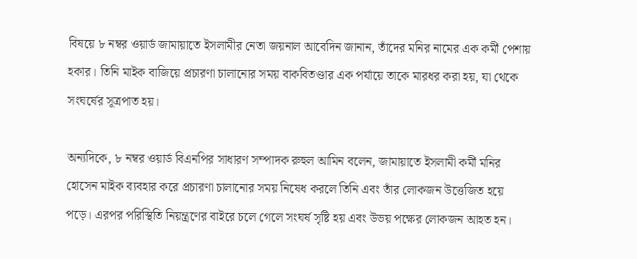বিষয়ে ৮ নম্বর ওয়ার্ড জামায়াতে ইসলামীর নেতা জয়নাল আবেদিন জানান, তাঁদের মনির নামের এক কর্মী পেশায় হকার। তিনি মাইক বাজিয়ে প্রচারণা চালানোর সময় বাকবিতণ্ডার এক পর্যায়ে তাকে মারধর করা হয়, যা থেকে সংঘর্ষের সূত্রপাত হয়।

অন্যদিকে, ৮ নম্বর ওয়ার্ড বিএনপির সাধারণ সম্পাদক রুহুল আমিন বলেন, জামায়াতে ইসলামী কর্মী মনির হোসেন মাইক ব্যবহার করে প্রচারণা চালানোর সময় নিষেধ করলে তিনি এবং তাঁর লোকজন উত্তেজিত হয়ে পড়ে। এরপর পরিস্থিতি নিয়ন্ত্রণের বাইরে চলে গেলে সংঘর্ষ সৃষ্টি হয় এবং উভয় পক্ষের লোকজন আহত হন।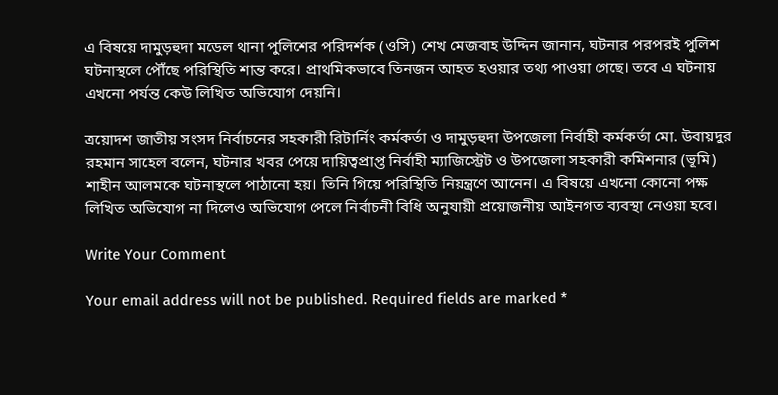এ বিষয়ে দামুড়হুদা মডেল থানা পুলিশের পরিদর্শক (ওসি) শেখ মেজবাহ উদ্দিন জানান, ঘটনার পরপরই পুলিশ ঘটনাস্থলে পৌঁছে পরিস্থিতি শান্ত করে। প্রাথমিকভাবে তিনজন আহত হওয়ার তথ্য পাওয়া গেছে। তবে এ ঘটনায় এখনো পর্যন্ত কেউ লিখিত অভিযোগ দেয়নি।

ত্রয়োদশ জাতীয় সংসদ নির্বাচনের সহকারী রিটার্নিং কর্মকর্তা ও দামুড়হুদা উপজেলা নির্বাহী কর্মকর্তা মো. উবায়দুর রহমান সাহেল বলেন, ঘটনার খবর পেয়ে দায়িত্বপ্রাপ্ত নির্বাহী ম্যাজিস্ট্রেট ও উপজেলা সহকারী কমিশনার (ভূমি) শাহীন আলমকে ঘটনাস্থলে পাঠানো হয়। তিনি গিয়ে পরিস্থিতি নিয়ন্ত্রণে আনেন। এ বিষয়ে এখনো কোনো পক্ষ লিখিত অভিযোগ না দিলেও অভিযোগ পেলে নির্বাচনী বিধি অনুযায়ী প্রয়োজনীয় আইনগত ব্যবস্থা নেওয়া হবে।

Write Your Comment

Your email address will not be published. Required fields are marked *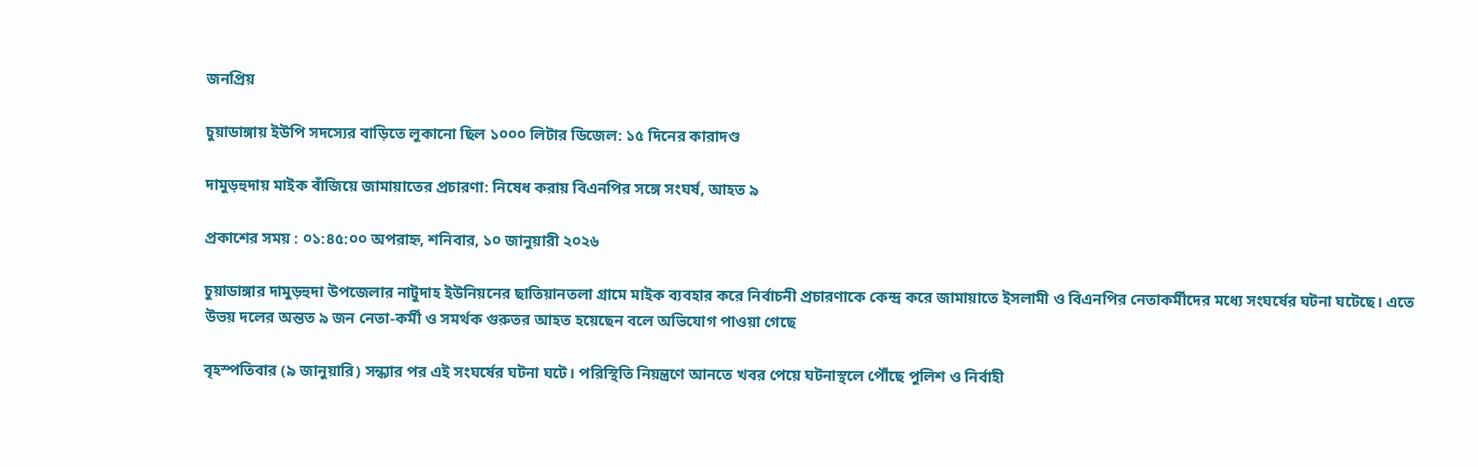জনপ্রিয়

চুয়াডাঙ্গায় ইউপি সদস্যের বাড়িতে লুকানো ছিল ১০০০ লিটার ডিজেল: ১৫ দিনের কারাদণ্ড

দামুড়হুদায় মাইক বাঁজিয়ে জামায়াতের প্রচারণা: নিষেধ করায় বিএনপির সঙ্গে সংঘর্ষ, আহত ৯

প্রকাশের সময় : ০১:৪৫:০০ অপরাহ্ন, শনিবার, ১০ জানুয়ারী ২০২৬

চুয়াডাঙ্গার দামুড়হুদা উপজেলার নাটুদাহ ইউনিয়নের ছাতিয়ানতলা গ্রামে মাইক ব্যবহার করে নির্বাচনী প্রচারণাকে কেন্দ্র করে জামায়াতে ইসলামী ও বিএনপির নেতাকর্মীদের মধ্যে সংঘর্ষের ঘটনা ঘটেছে। এতে উভয় দলের অন্তত ৯ জন নেতা-কর্মী ও সমর্থক গুরুতর আহত হয়েছেন বলে অভিযোগ পাওয়া গেছে

বৃহস্পতিবার (৯ জানুয়ারি) সন্ধ্যার পর এই সংঘর্ষের ঘটনা ঘটে। পরিস্থিতি নিয়ন্ত্রণে আনতে খবর পেয়ে ঘটনাস্থলে পৌঁছে পুলিশ ও নির্বাহী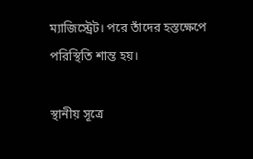ম্যাজিস্ট্রেট। পরে তাঁদের হস্তক্ষেপে পরিস্থিতি শান্ত হয়।

স্থানীয় সূত্রে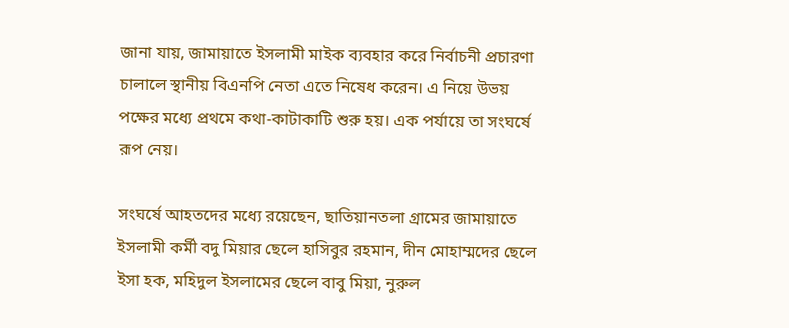জানা যায়, জামায়াতে ইসলামী মাইক ব্যবহার করে নির্বাচনী প্রচারণা চালালে স্থানীয় বিএনপি নেতা এতে নিষেধ করেন। এ নিয়ে উভয় পক্ষের মধ্যে প্রথমে কথা-কাটাকাটি শুরু হয়। এক পর্যায়ে তা সংঘর্ষে রূপ নেয়।

সংঘর্ষে আহতদের মধ্যে রয়েছেন, ছাতিয়ানতলা গ্রামের জামায়াতে ইসলামী কর্মী বদু মিয়ার ছেলে হাসিবুর রহমান, দীন মোহাম্মদের ছেলে ইসা হক, মহিদুল ইসলামের ছেলে বাবু মিয়া, নুরুল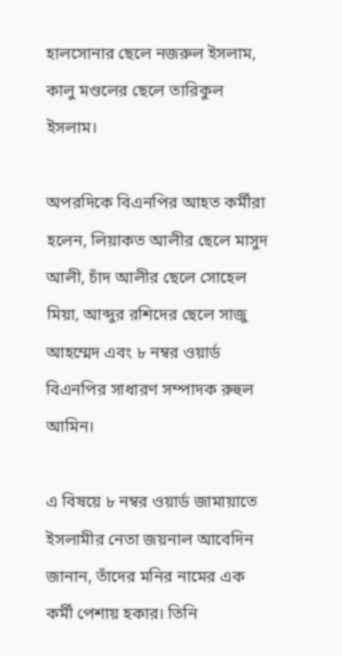হালসোনার ছেলে নজরুল ইসলাম, কালু মণ্ডলের ছেলে তারিকুল ইসলাম।

অপরদিকে বিএনপির আহত কর্মীরা হলেন, লিয়াকত আলীর ছেলে মাসুদ আলী, চাঁদ আলীর ছেলে সোহেল মিয়া, আব্দুর রশিদের ছেলে সাজু আহম্মেদ এবং ৮ নম্বর ওয়ার্ড বিএনপির সাধারণ সম্পাদক রুহুল আমিন।

এ বিষয়ে ৮ নম্বর ওয়ার্ড জামায়াতে ইসলামীর নেতা জয়নাল আবেদিন জানান, তাঁদের মনির নামের এক কর্মী পেশায় হকার। তিনি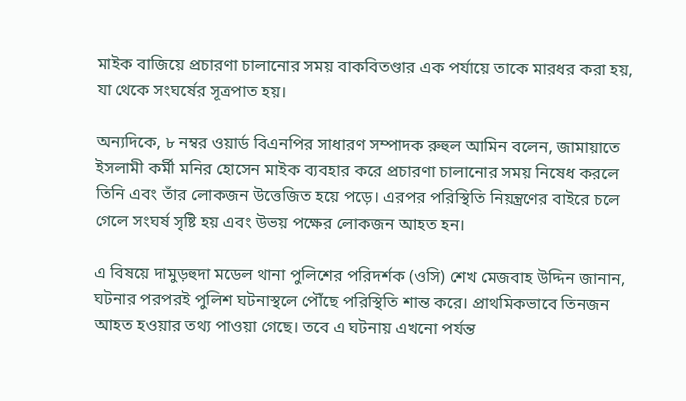মাইক বাজিয়ে প্রচারণা চালানোর সময় বাকবিতণ্ডার এক পর্যায়ে তাকে মারধর করা হয়, যা থেকে সংঘর্ষের সূত্রপাত হয়।

অন্যদিকে, ৮ নম্বর ওয়ার্ড বিএনপির সাধারণ সম্পাদক রুহুল আমিন বলেন, জামায়াতে ইসলামী কর্মী মনির হোসেন মাইক ব্যবহার করে প্রচারণা চালানোর সময় নিষেধ করলে তিনি এবং তাঁর লোকজন উত্তেজিত হয়ে পড়ে। এরপর পরিস্থিতি নিয়ন্ত্রণের বাইরে চলে গেলে সংঘর্ষ সৃষ্টি হয় এবং উভয় পক্ষের লোকজন আহত হন।

এ বিষয়ে দামুড়হুদা মডেল থানা পুলিশের পরিদর্শক (ওসি) শেখ মেজবাহ উদ্দিন জানান, ঘটনার পরপরই পুলিশ ঘটনাস্থলে পৌঁছে পরিস্থিতি শান্ত করে। প্রাথমিকভাবে তিনজন আহত হওয়ার তথ্য পাওয়া গেছে। তবে এ ঘটনায় এখনো পর্যন্ত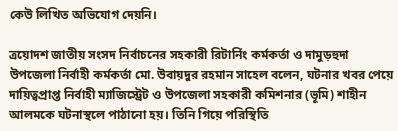কেউ লিখিত অভিযোগ দেয়নি।

ত্রয়োদশ জাতীয় সংসদ নির্বাচনের সহকারী রিটার্নিং কর্মকর্তা ও দামুড়হুদা উপজেলা নির্বাহী কর্মকর্তা মো. উবায়দুর রহমান সাহেল বলেন, ঘটনার খবর পেয়ে দায়িত্বপ্রাপ্ত নির্বাহী ম্যাজিস্ট্রেট ও উপজেলা সহকারী কমিশনার (ভূমি) শাহীন আলমকে ঘটনাস্থলে পাঠানো হয়। তিনি গিয়ে পরিস্থিতি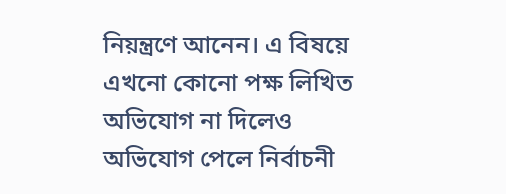নিয়ন্ত্রণে আনেন। এ বিষয়ে এখনো কোনো পক্ষ লিখিত অভিযোগ না দিলেও অভিযোগ পেলে নির্বাচনী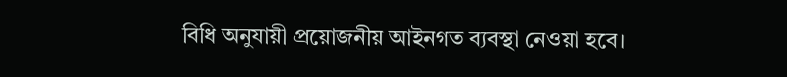বিধি অনুযায়ী প্রয়োজনীয় আইনগত ব্যবস্থা নেওয়া হবে।